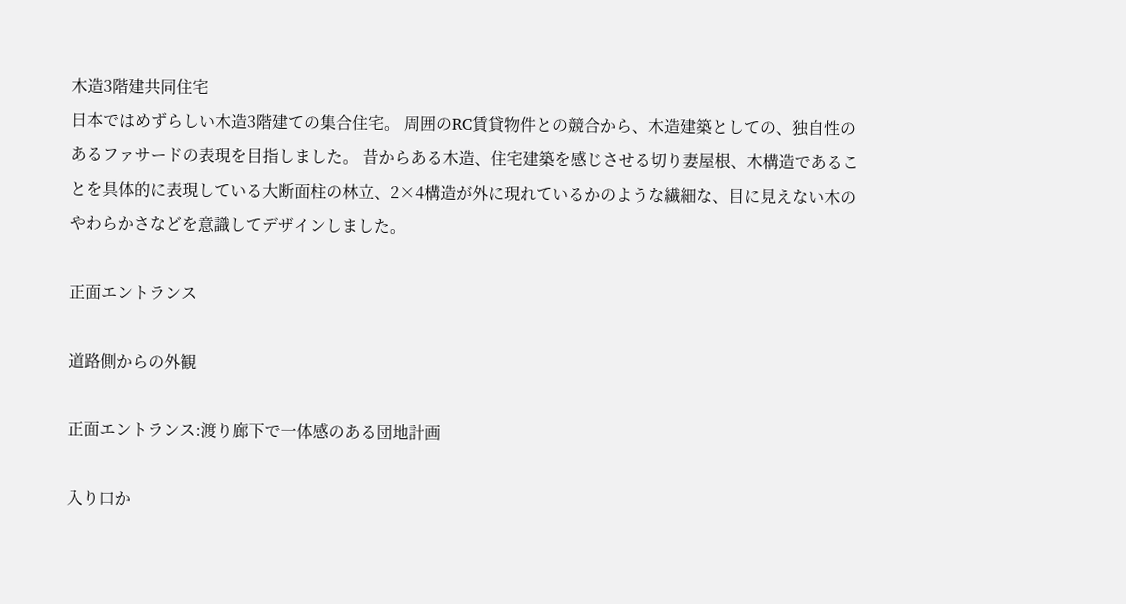木造3階建共同住宅
日本ではめずらしい木造3階建ての集合住宅。 周囲のRC賃貸物件との競合から、木造建築としての、独自性のあるファサードの表現を目指しました。 昔からある木造、住宅建築を感じさせる切り妻屋根、木構造であることを具体的に表現している大断面柱の林立、2×4構造が外に現れているかのような繊細な、目に見えない木のやわらかさなどを意識してデザインしました。

正面エントランス

道路側からの外観

正面エントランス:渡り廊下で一体感のある団地計画

入り口か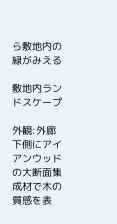ら敷地内の緑がみえる

敷地内ランドスケープ

外観:外廊下側にアイアンウッドの大断面集成材で木の質感を表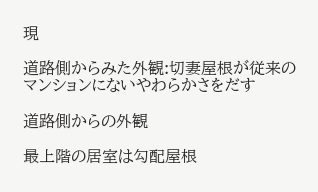現

道路側からみた外観:切妻屋根が従来のマンションにないやわらかさをだす

道路側からの外観

最上階の居室は勾配屋根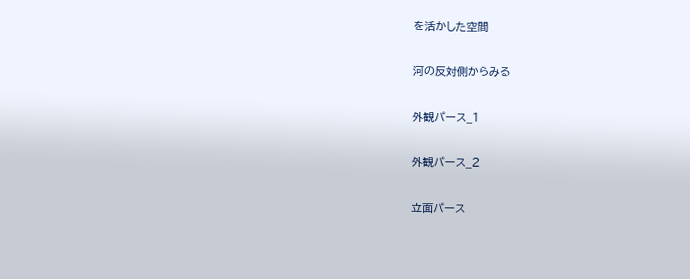を活かした空間

河の反対側からみる

外観パース_1

外観パース_2

立面パース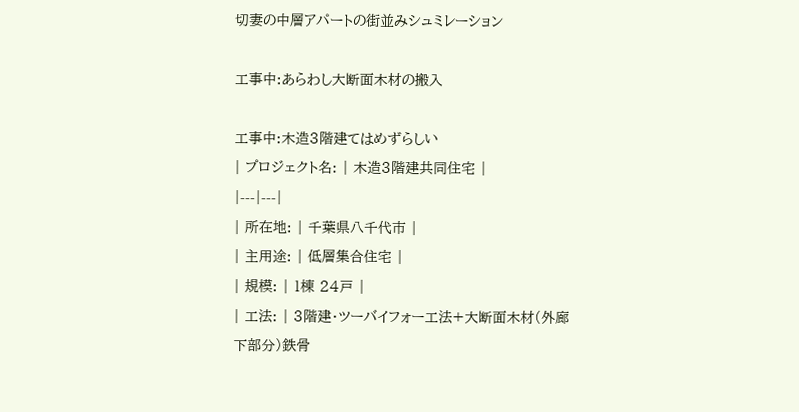切妻の中層アパートの街並みシュミレーション

工事中:あらわし大断面木材の搬入

工事中:木造3階建てはめずらしい
| プロジェクト名: | 木造3階建共同住宅 |
|---|---|
| 所在地: | 千葉県八千代市 |
| 主用途: | 低層集合住宅 |
| 規模: | 1棟 24戸 |
| 工法: | 3階建・ツーバイフォー工法+大断面木材(外廊下部分)鉄骨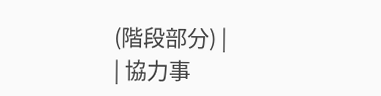(階段部分) |
| 協力事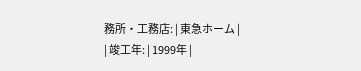務所・工務店: | 東急ホーム |
| 竣工年: | 1999年 |